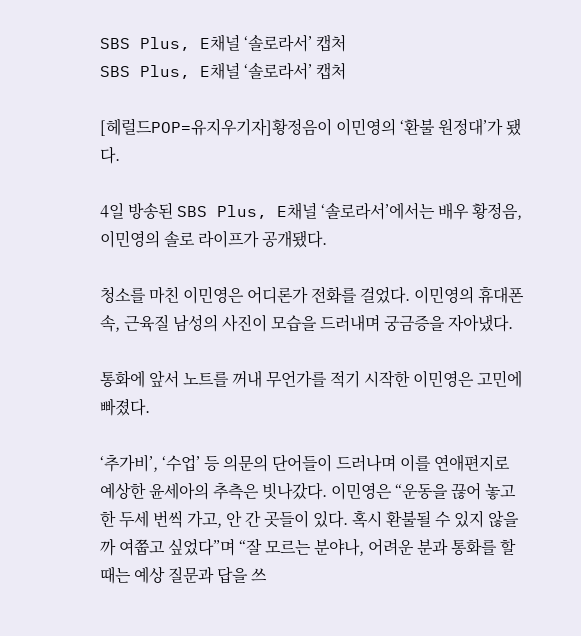SBS Plus, E채널 ‘솔로라서’ 캡처
SBS Plus, E채널 ‘솔로라서’ 캡처

[헤럴드POP=유지우기자]황정음이 이민영의 ‘환불 원정대’가 됐다.

4일 방송된 SBS Plus, E채널 ‘솔로라서’에서는 배우 황정음, 이민영의 솔로 라이프가 공개됐다.

청소를 마친 이민영은 어디론가 전화를 걸었다. 이민영의 휴대폰 속, 근육질 남성의 사진이 모습을 드러내며 궁금증을 자아냈다.

통화에 앞서 노트를 꺼내 무언가를 적기 시작한 이민영은 고민에 빠졌다.

‘추가비’, ‘수업’ 등 의문의 단어들이 드러나며 이를 연애편지로 예상한 윤세아의 추측은 빗나갔다. 이민영은 “운동을 끊어 놓고 한 두세 번씩 가고, 안 간 곳들이 있다. 혹시 환불될 수 있지 않을까 여쭙고 싶었다”며 “잘 모르는 분야나, 어려운 분과 통화를 할 때는 예상 질문과 답을 쓰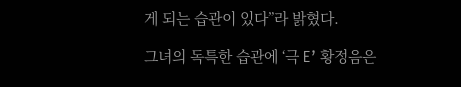게 되는 습관이 있다”라 밝혔다.

그녀의 독특한 습관에 ‘극 E’ 황정음은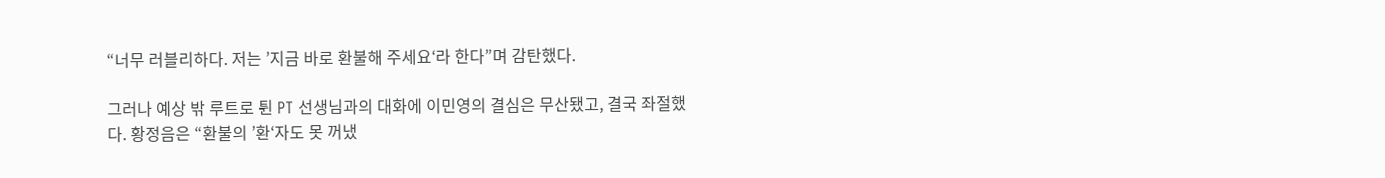“너무 러블리하다. 저는 ’지금 바로 환불해 주세요‘라 한다”며 감탄했다.

그러나 예상 밖 루트로 튄 PT 선생님과의 대화에 이민영의 결심은 무산됐고, 결국 좌절했다. 황정음은 “환불의 ’환‘자도 못 꺼냈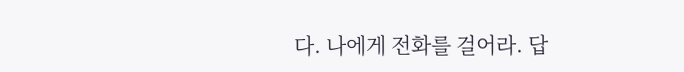다. 나에게 전화를 걸어라. 답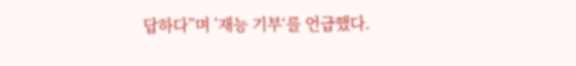답하다”며 ’재능 기부‘를 언급했다.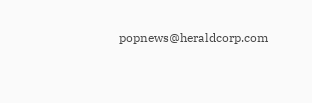popnews@heraldcorp.com